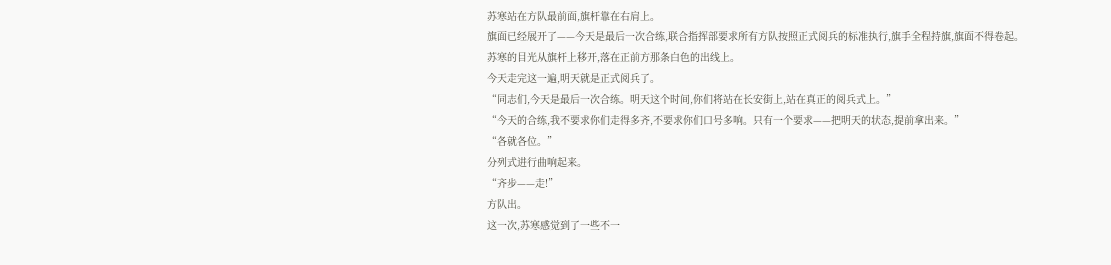苏寒站在方队最前面,旗杆靠在右肩上。
旗面已经展开了——今天是最后一次合练,联合指挥部要求所有方队按照正式阅兵的标准执行,旗手全程持旗,旗面不得卷起。
苏寒的目光从旗杆上移开,落在正前方那条白色的出线上。
今天走完这一遍,明天就是正式阅兵了。
“同志们,今天是最后一次合练。明天这个时间,你们将站在长安街上,站在真正的阅兵式上。”
“今天的合练,我不要求你们走得多齐,不要求你们口号多响。只有一个要求——把明天的状态,提前拿出来。”
“各就各位。”
分列式进行曲响起来。
“齐步——走!”
方队出。
这一次,苏寒感觉到了一些不一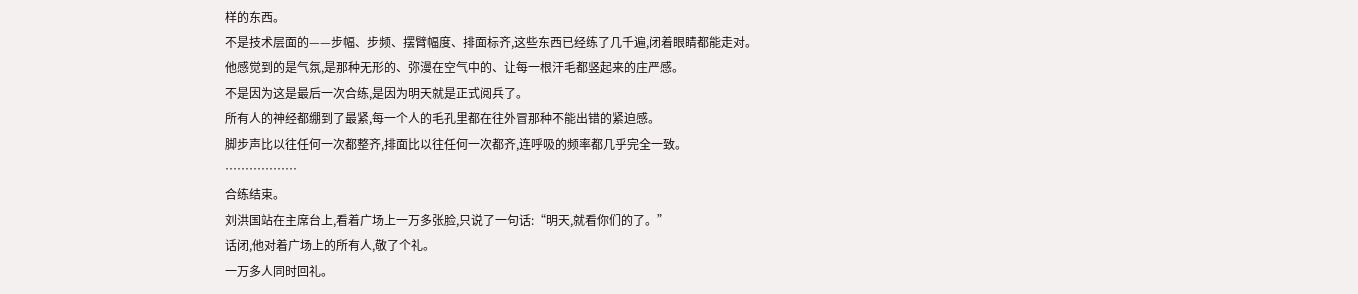样的东西。
不是技术层面的——步幅、步频、摆臂幅度、排面标齐,这些东西已经练了几千遍,闭着眼睛都能走对。
他感觉到的是气氛,是那种无形的、弥漫在空气中的、让每一根汗毛都竖起来的庄严感。
不是因为这是最后一次合练,是因为明天就是正式阅兵了。
所有人的神经都绷到了最紧,每一个人的毛孔里都在往外冒那种不能出错的紧迫感。
脚步声比以往任何一次都整齐,排面比以往任何一次都齐,连呼吸的频率都几乎完全一致。
………………
合练结束。
刘洪国站在主席台上,看着广场上一万多张脸,只说了一句话:“明天,就看你们的了。”
话闭,他对着广场上的所有人,敬了个礼。
一万多人同时回礼。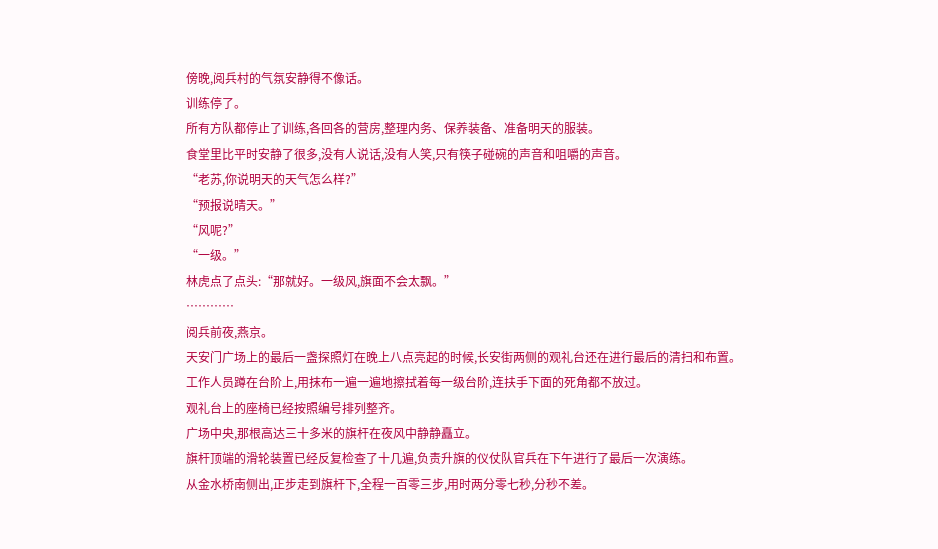傍晚,阅兵村的气氛安静得不像话。
训练停了。
所有方队都停止了训练,各回各的营房,整理内务、保养装备、准备明天的服装。
食堂里比平时安静了很多,没有人说话,没有人笑,只有筷子碰碗的声音和咀嚼的声音。
“老苏,你说明天的天气怎么样?”
“预报说晴天。”
“风呢?”
“一级。”
林虎点了点头:“那就好。一级风,旗面不会太飘。”
…………
阅兵前夜,燕京。
天安门广场上的最后一盏探照灯在晚上八点亮起的时候,长安街两侧的观礼台还在进行最后的清扫和布置。
工作人员蹲在台阶上,用抹布一遍一遍地擦拭着每一级台阶,连扶手下面的死角都不放过。
观礼台上的座椅已经按照编号排列整齐。
广场中央,那根高达三十多米的旗杆在夜风中静静矗立。
旗杆顶端的滑轮装置已经反复检查了十几遍,负责升旗的仪仗队官兵在下午进行了最后一次演练。
从金水桥南侧出,正步走到旗杆下,全程一百零三步,用时两分零七秒,分秒不差。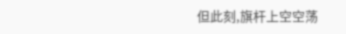但此刻,旗杆上空空荡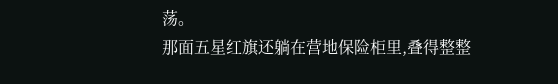荡。
那面五星红旗还躺在营地保险柜里,叠得整整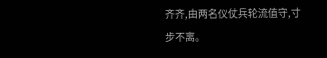齐齐,由两名仪仗兵轮流值守,寸步不离。